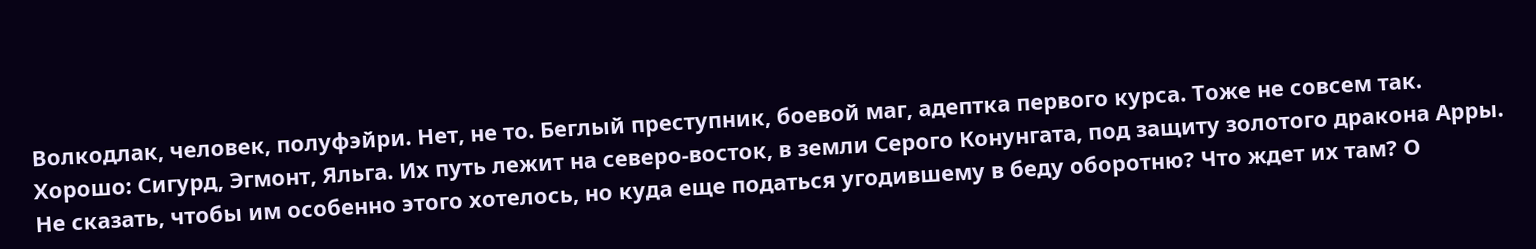Волкодлак, человек, полуфэйри. Нет, не то. Беглый преступник, боевой маг, адептка первого курса. Тоже не совсем так. Хорошо: Сигурд, Эгмонт, Яльга. Их путь лежит на северо-восток, в земли Серого Конунгата, под защиту золотого дракона Арры. Не сказать, чтобы им особенно этого хотелось, но куда еще податься угодившему в беду оборотню? Что ждет их там? О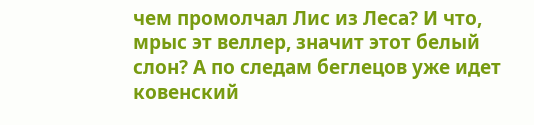чем промолчал Лис из Леса? И что, мрыс эт веллер, значит этот белый слон? А по следам беглецов уже идет ковенский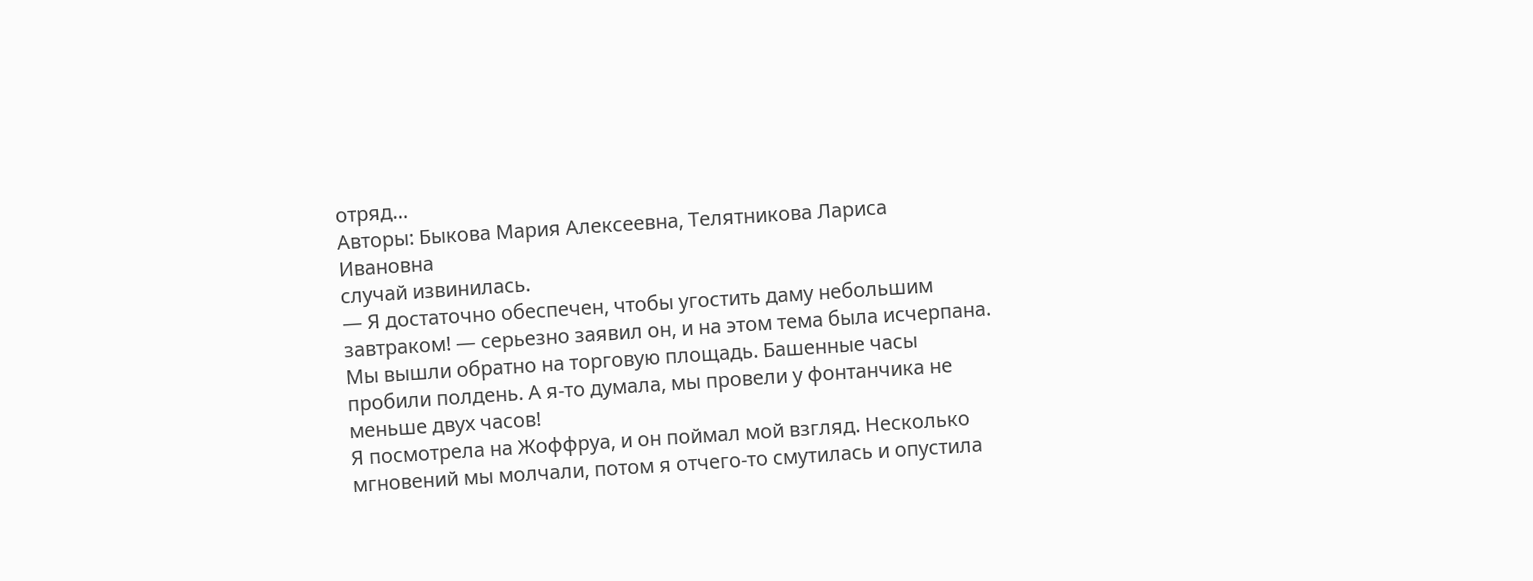отряд…
Авторы: Быкова Мария Алексеевна, Телятникова Лариса Ивановна
случай извинилась.
— Я достаточно обеспечен, чтобы угостить даму небольшим завтраком! — серьезно заявил он, и на этом тема была исчерпана.
Мы вышли обратно на торговую площадь. Башенные часы пробили полдень. А я-то думала, мы провели у фонтанчика не меньше двух часов!
Я посмотрела на Жоффруа, и он поймал мой взгляд. Несколько мгновений мы молчали, потом я отчего-то смутилась и опустила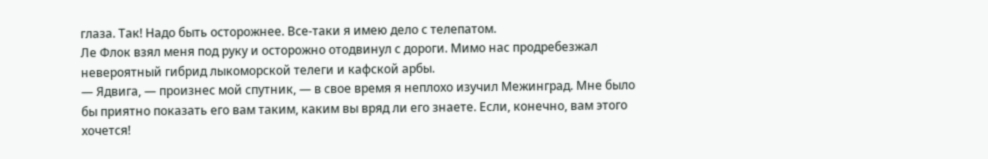глаза. Так! Надо быть осторожнее. Все-таки я имею дело с телепатом.
Ле Флок взял меня под руку и осторожно отодвинул с дороги. Мимо нас продребезжал невероятный гибрид лыкоморской телеги и кафской арбы.
— Ядвига, — произнес мой спутник, — в свое время я неплохо изучил Межинград. Мне было бы приятно показать его вам таким, каким вы вряд ли его знаете. Если, конечно, вам этого хочется!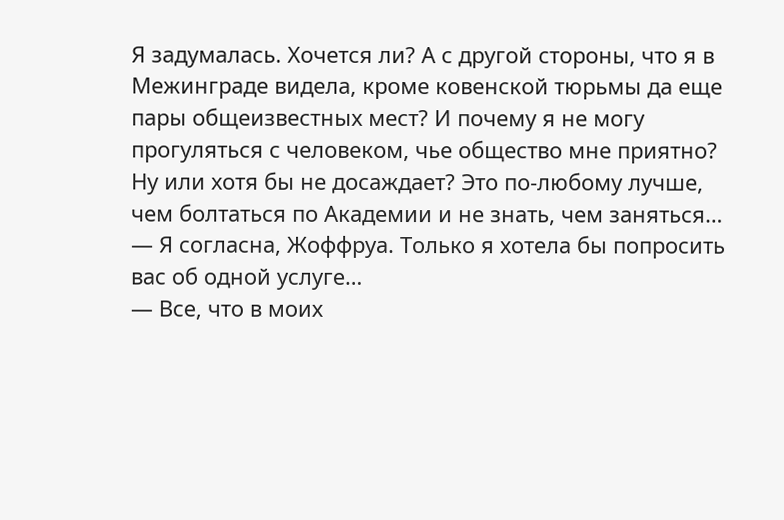Я задумалась. Хочется ли? А с другой стороны, что я в Межинграде видела, кроме ковенской тюрьмы да еще пары общеизвестных мест? И почему я не могу прогуляться с человеком, чье общество мне приятно? Ну или хотя бы не досаждает? Это по-любому лучше, чем болтаться по Академии и не знать, чем заняться…
— Я согласна, Жоффруа. Только я хотела бы попросить вас об одной услуге…
— Все, что в моих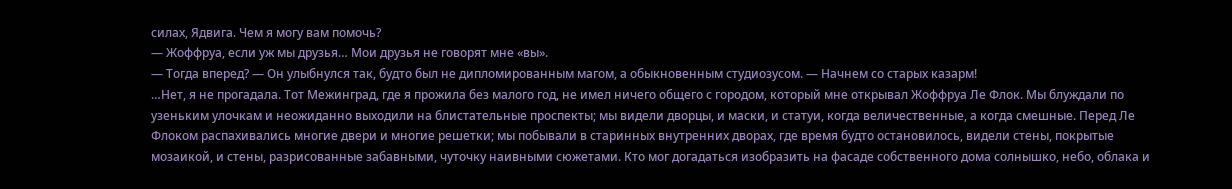силах, Ядвига. Чем я могу вам помочь?
— Жоффруа, если уж мы друзья… Мои друзья не говорят мне «вы».
— Тогда вперед? — Он улыбнулся так, будто был не дипломированным магом, а обыкновенным студиозусом. — Начнем со старых казарм!
…Нет, я не прогадала. Тот Межинград, где я прожила без малого год, не имел ничего общего с городом, который мне открывал Жоффруа Ле Флок. Мы блуждали по узеньким улочкам и неожиданно выходили на блистательные проспекты; мы видели дворцы, и маски, и статуи, когда величественные, а когда смешные. Перед Ле Флоком распахивались многие двери и многие решетки; мы побывали в старинных внутренних дворах, где время будто остановилось, видели стены, покрытые мозаикой, и стены, разрисованные забавными, чуточку наивными сюжетами. Кто мог догадаться изобразить на фасаде собственного дома солнышко, небо, облака и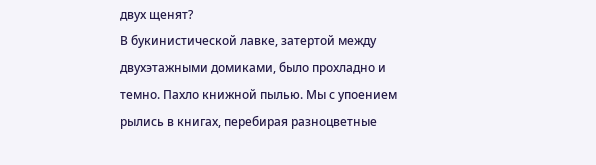двух щенят?
В букинистической лавке, затертой между двухэтажными домиками, было прохладно и темно. Пахло книжной пылью. Мы с упоением рылись в книгах, перебирая разноцветные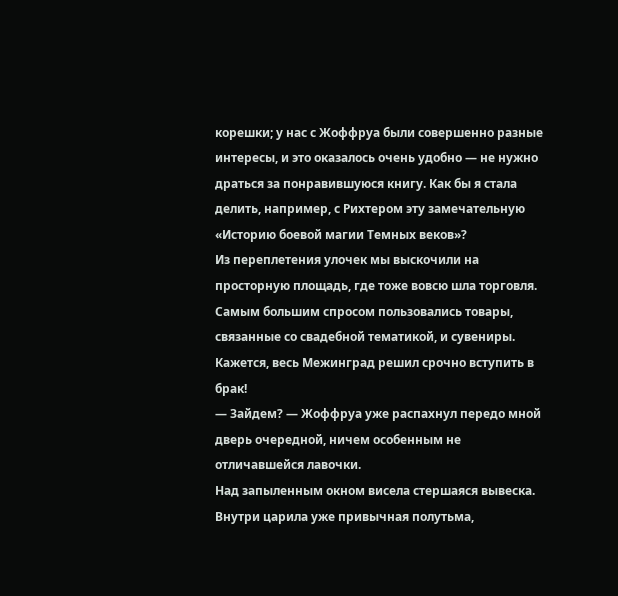корешки; у нас с Жоффруа были совершенно разные интересы, и это оказалось очень удобно — не нужно драться за понравившуюся книгу. Как бы я стала делить, например, с Рихтером эту замечательную «Историю боевой магии Темных веков»?
Из переплетения улочек мы выскочили на просторную площадь, где тоже вовсю шла торговля. Самым большим спросом пользовались товары, связанные со свадебной тематикой, и сувениры. Кажется, весь Межинград решил срочно вступить в брак!
— Зайдем? — Жоффруа уже распахнул передо мной дверь очередной, ничем особенным не отличавшейся лавочки.
Над запыленным окном висела стершаяся вывеска. Внутри царила уже привычная полутьма,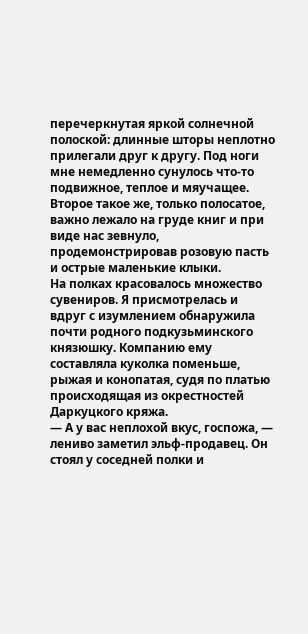перечеркнутая яркой солнечной полоской: длинные шторы неплотно прилегали друг к другу. Под ноги мне немедленно сунулось что-то подвижное, теплое и мяучащее. Второе такое же, только полосатое, важно лежало на груде книг и при виде нас зевнуло, продемонстрировав розовую пасть и острые маленькие клыки.
На полках красовалось множество сувениров. Я присмотрелась и вдруг с изумлением обнаружила почти родного подкузьминского князюшку. Компанию ему составляла куколка поменьше, рыжая и конопатая, судя по платью происходящая из окрестностей Даркуцкого кряжа.
— А у вас неплохой вкус, госпожа, — лениво заметил эльф-продавец. Он стоял у соседней полки и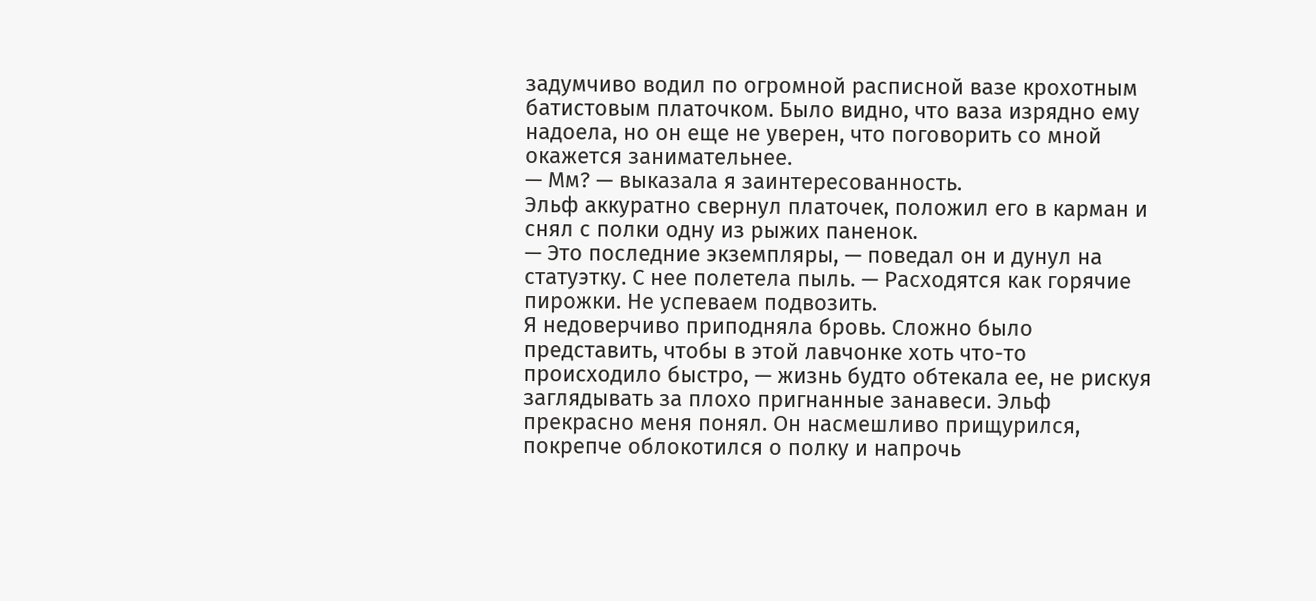задумчиво водил по огромной расписной вазе крохотным батистовым платочком. Было видно, что ваза изрядно ему надоела, но он еще не уверен, что поговорить со мной окажется занимательнее.
— Мм? — выказала я заинтересованность.
Эльф аккуратно свернул платочек, положил его в карман и снял с полки одну из рыжих паненок.
— Это последние экземпляры, — поведал он и дунул на статуэтку. С нее полетела пыль. — Расходятся как горячие пирожки. Не успеваем подвозить.
Я недоверчиво приподняла бровь. Сложно было представить, чтобы в этой лавчонке хоть что-то происходило быстро, — жизнь будто обтекала ее, не рискуя заглядывать за плохо пригнанные занавеси. Эльф прекрасно меня понял. Он насмешливо прищурился, покрепче облокотился о полку и напрочь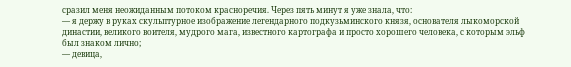сразил меня неожиданным потоком красноречия. Через пять минут я уже знала, что:
— я держу в руках скульптурное изображение легендарного подкузьминского князя, основателя лыкоморской династии, великого воителя, мудрого мага, известного картографа и просто хорошего человека, с которым эльф был знаком лично;
— девица,